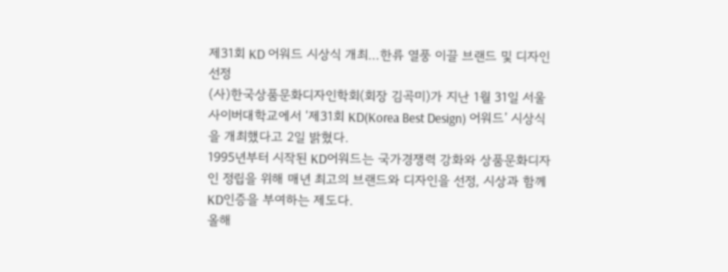제31회 KD 어워드 시상식 개최…한류 열풍 이끌 브랜드 및 디자인 선정
(사)한국상품문화디자인학회(회장 김곡미)가 지난 1월 31일 서울사이버대학교에서 ‘제31회 KD(Korea Best Design) 어워드’ 시상식을 개최했다고 2일 밝혔다.
1995년부터 시작된 KD어워드는 국가경쟁력 강화와 상품문화디자인 정립을 위해 매년 최고의 브랜드와 디자인을 선정, 시상과 함께 KD인증을 부여하는 제도다.
올해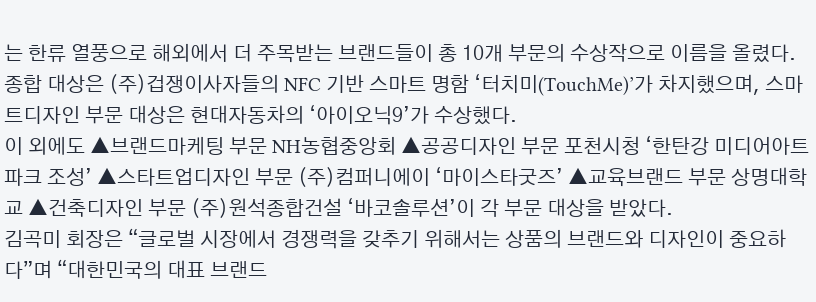는 한류 열풍으로 해외에서 더 주목받는 브랜드들이 총 10개 부문의 수상작으로 이름을 올렸다. 종합 대상은 (주)겁쟁이사자들의 NFC 기반 스마트 명함 ‘터치미(TouchMe)’가 차지했으며, 스마트디자인 부문 대상은 현대자동차의 ‘아이오닉9’가 수상했다.
이 외에도 ▲브랜드마케팅 부문 NH농협중앙회 ▲공공디자인 부문 포천시청 ‘한탄강 미디어아트파크 조성’ ▲스타트업디자인 부문 (주)컴퍼니에이 ‘마이스타굿즈’ ▲교육브랜드 부문 상명대학교 ▲건축디자인 부문 (주)원석종합건설 ‘바코솔루션’이 각 부문 대상을 받았다.
김곡미 회장은 “글로벌 시장에서 경쟁력을 갖추기 위해서는 상품의 브랜드와 디자인이 중요하다”며 “대한민국의 대표 브랜드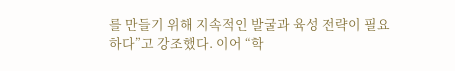를 만들기 위해 지속적인 발굴과 육성 전략이 필요하다”고 강조했다. 이어 “학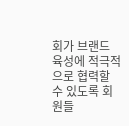회가 브랜드 육성에 적극적으로 협력할 수 있도록 회원들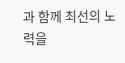과 함께 최선의 노력을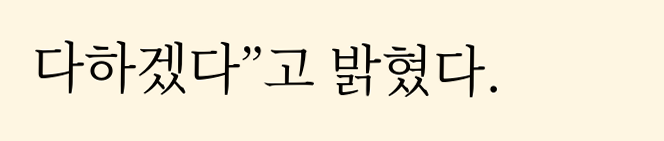다하겠다”고 밝혔다.